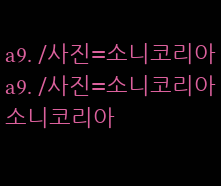a9. /사진=소니코리아
a9. /사진=소니코리아
소니코리아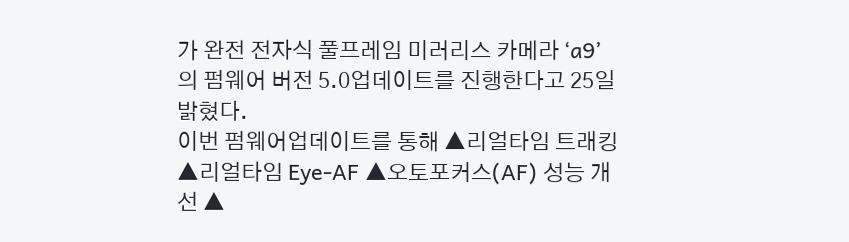가 완전 전자식 풀프레임 미러리스 카메라 ‘a9’의 펌웨어 버전 5.0업데이트를 진행한다고 25일 밝혔다.
이번 펌웨어업데이트를 통해 ▲리얼타임 트래킹 ▲리얼타임 Eye-AF ▲오토포커스(AF) 성능 개선 ▲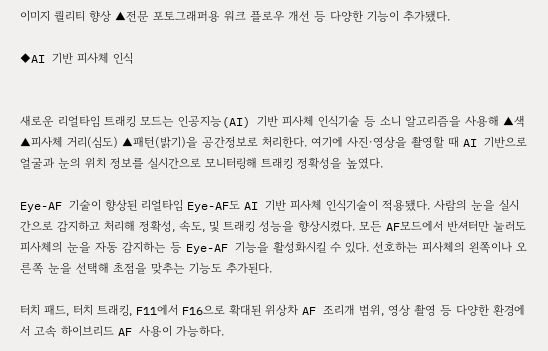이미지 퀄리티 향상 ▲전문 포토그래퍼용 워크 플로우 개선 등 다양한 기능이 추가됐다.

◆AI 기반 피사체 인식


새로운 리얼타임 트래킹 모드는 인공지능(AI) 기반 피사체 인식기술 등 소니 알고리즘을 사용해 ▲색 ▲피사체 거리(심도) ▲패턴(밝기)을 공간정보로 처리한다. 여기에 사진·영상을 촬영할 때 AI 기반으로 얼굴과 눈의 위치 정보를 실시간으로 모니터링해 트래킹 정확성을 높였다.

Eye-AF 기술이 향상된 리얼타임 Eye-AF도 AI 기반 피사체 인식기술이 적용됐다. 사람의 눈을 실시간으로 감지하고 처리해 정확성, 속도, 및 트래킹 성능을 향상시켰다. 모든 AF모드에서 반셔터만 눌러도 피사체의 눈을 자동 감지하는 등 Eye-AF 기능을 활성화시킬 수 있다. 선호하는 피사체의 왼쪽이나 오른쪽 눈을 선택해 초점을 맞추는 기능도 추가된다.

터치 패드, 터치 트래킹, F11에서 F16으로 확대된 위상차 AF 조리개 범위, 영상 촬영 등 다양한 환경에서 고속 하이브리드 AF 사용이 가능하다.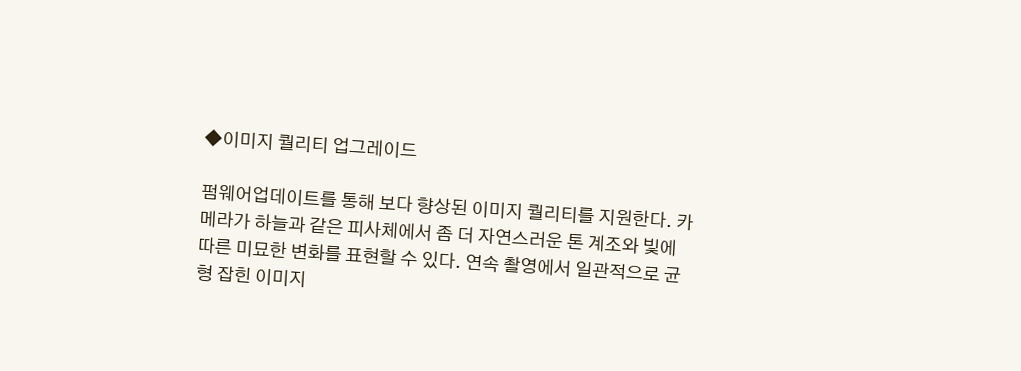◆이미지 퀄리티 업그레이드

펌웨어업데이트를 통해 보다 향상된 이미지 퀄리티를 지원한다. 카메라가 하늘과 같은 피사체에서 좀 더 자연스러운 톤 계조와 빛에 따른 미묘한 변화를 표현할 수 있다. 연속 촬영에서 일관적으로 균형 잡힌 이미지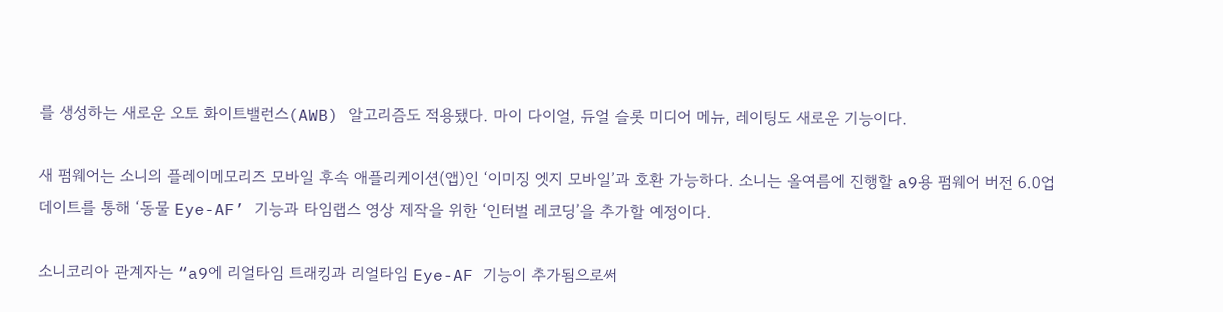를 생성하는 새로운 오토 화이트밸런스(AWB) 알고리즘도 적용됐다. 마이 다이얼, 듀얼 슬롯 미디어 메뉴, 레이팅도 새로운 기능이다.

새 펌웨어는 소니의 플레이메모리즈 모바일 후속 애플리케이션(앱)인 ‘이미징 엣지 모바일’과 호환 가능하다. 소니는 올여름에 진행할 a9용 펌웨어 버전 6.0업데이트를 통해 ‘동물 Eye-AF’ 기능과 타임랩스 영상 제작을 위한 ‘인터벌 레코딩’을 추가할 예정이다.

소니코리아 관계자는 “a9에 리얼타임 트래킹과 리얼타임 Eye-AF 기능이 추가됨으로써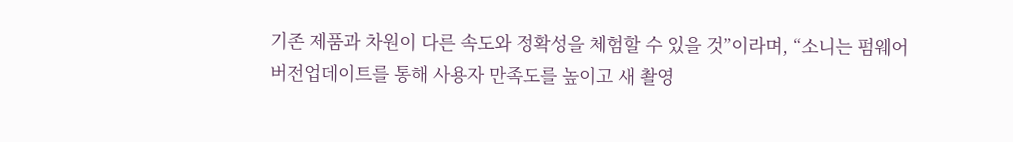기존 제품과 차원이 다른 속도와 정확성을 체험할 수 있을 것”이라며, “소니는 펌웨어 버전업데이트를 통해 사용자 만족도를 높이고 새 촬영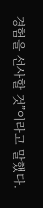경험을 선사할 것”이라고 말했다.